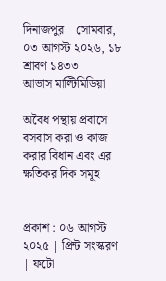দিনাজপুর    সোমবার, ০৩ আগস্ট ২০২৬, ১৮ শ্রাবণ ১৪৩৩
আভাস মাল্টিমিডিয়া

অবৈধ পন্থায় প্রবাসে বসবাস করা ও কাজ করার বিধান এবং এর ক্ষতিকর দিক সমূহ


প্রকাশ : ০৬ আগস্ট ২০২৫ | প্রিন্ট সংস্করণ | ফটো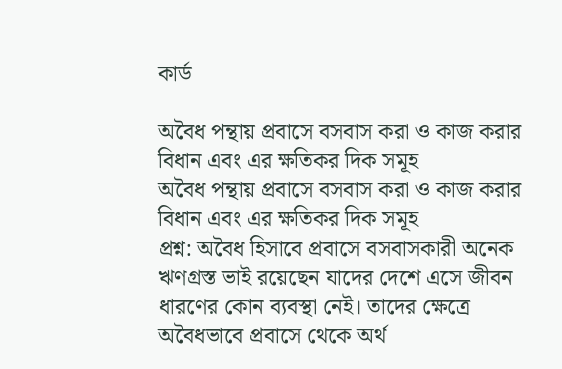কার্ড

অবৈধ পন্থায় প্রবাসে বসবাস করা ও কাজ করার বিধান এবং এর ক্ষতিকর দিক সমূহ
অবৈধ পন্থায় প্রবাসে বসবাস করা ও কাজ করার বিধান এবং এর ক্ষতিকর দিক সমূহ
প্রশ্ন: অবৈধ হিসাবে প্রবাসে বসবাসকারী অনেক ঋণগ্রস্ত ভাই রয়েছেন যাদের দেশে এসে জীবন ধারণের কোন ব্যবস্থা নেই। তাদের ক্ষেত্রে অবৈধভাবে প্রবাসে থেকে অর্থ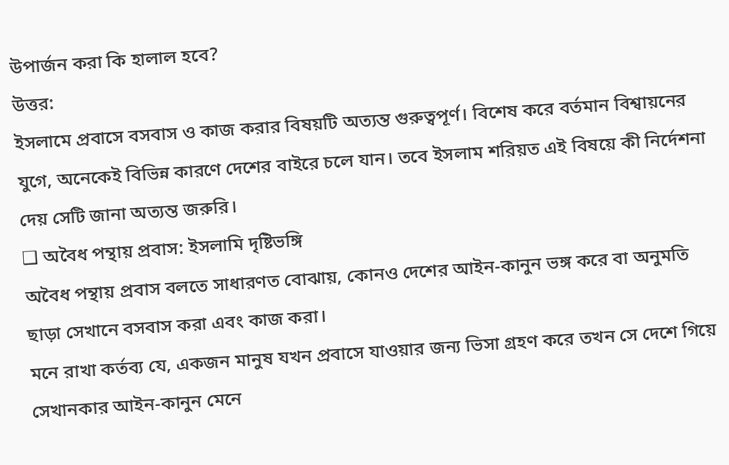উপার্জন করা কি হালাল হবে?
উত্তর:
ইসলামে প্রবাসে বসবাস ও কাজ করার বিষয়টি অত্যন্ত গুরুত্বপূর্ণ। বিশেষ করে বর্তমান বিশ্বায়নের যুগে, অনেকেই বিভিন্ন কারণে দেশের বাইরে চলে যান। তবে ইসলাম শরিয়ত এই বিষয়ে কী নির্দেশনা দেয় সেটি জানা অত্যন্ত জরুরি।
❑ অবৈধ পন্থায় প্রবাস: ইসলামি দৃষ্টিভঙ্গি
অবৈধ পন্থায় প্রবাস বলতে সাধারণত বোঝায়, কোনও দেশের আইন-কানুন ভঙ্গ করে বা অনুমতি ছাড়া সেখানে বসবাস করা এবং কাজ করা।
মনে রাখা কর্তব্য যে, একজন মানুষ যখন প্রবাসে যাওয়ার জন্য ভিসা গ্রহণ করে তখন সে দেশে গিয়ে সেখানকার আইন-কানুন মেনে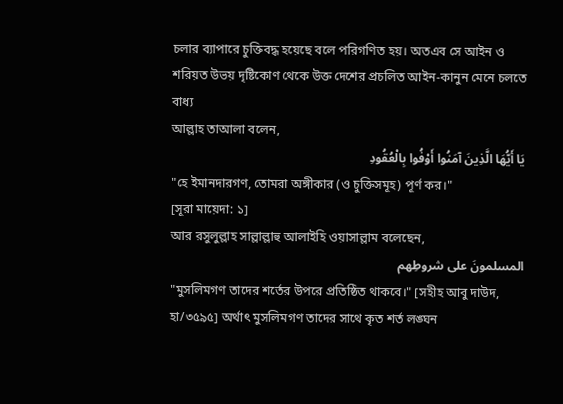চলার ব্যাপারে চুক্তিবদ্ধ হয়েছে বলে পরিগণিত হয়‌। অতএব সে আইন ও শরিয়ত উভয় দৃষ্টিকোণ থেকে উক্ত দেশের প্রচলিত আইন-কানুন মেনে চলতে বাধ্য
আল্লাহ তাআলা বলেন,
يَا أَيُّهَا الَّذِينَ آمَنُوا أَوْفُوا بِالْعُقُودِ
"হে ইমানদারগণ, তোমরা অঙ্গীকার (ও চুক্তিসমূহ) পূর্ণ কর।"
[সূরা মায়েদা: ১]
আর রসুলুল্লাহ সাল্লাল্লাহু আলাইহি ওয়াসাল্লাম বলেছেন,
المسلمونَ على شروطِهم
"মুসলিমগণ তাদের শর্তের উপরে প্রতিষ্ঠিত থাকবে।" [সহীহ আবু দাউদ, হা/৩৫৯৫] অর্থাৎ মুসলিমগণ তাদের সাথে কৃত শর্ত লঙ্ঘন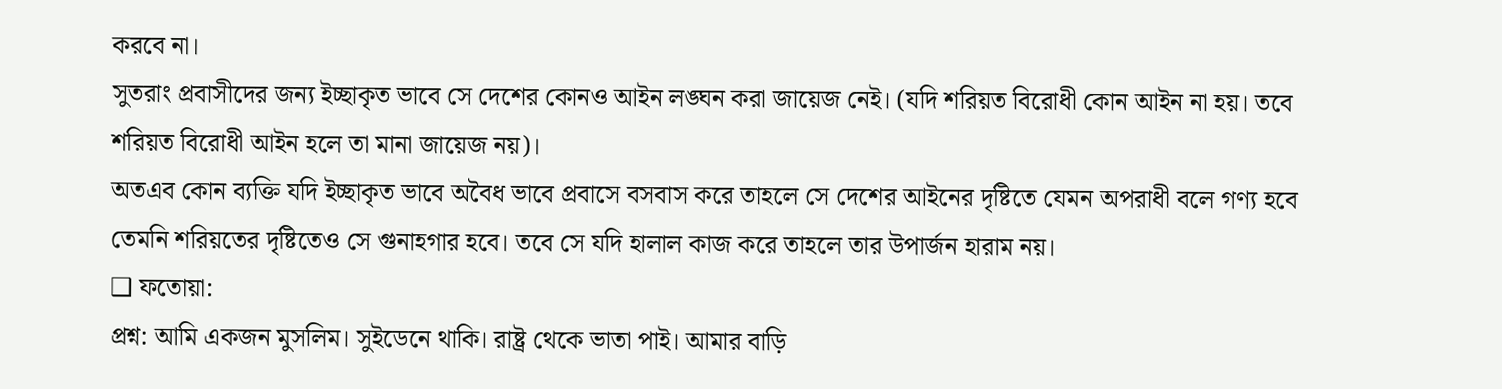করবে না।
সুতরাং প্রবাসীদের জন্য ইচ্ছাকৃত ভাবে সে দেশের কোনও আইন লঙ্ঘন করা জায়েজ নেই। (যদি শরিয়ত বিরোধী কোন আইন না হয়। তবে শরিয়ত বিরোধী আইন হলে তা মানা জায়েজ নয়)।
অতএব কোন ব্যক্তি যদি ইচ্ছাকৃত ভাবে অবৈধ ভাবে প্রবাসে বসবাস করে তাহলে সে দেশের আইনের দৃষ্টিতে যেমন অপরাধী বলে গণ্য হবে তেমনি শরিয়তের দৃষ্টিতেও সে গুনাহগার হবে। তবে সে যদি হালাল কাজ করে তাহলে তার উপার্জন হারাম নয়।
❑ ফতোয়া:
প্রশ্ন: আমি একজন মুসলিম। সুইডেনে থাকি। রাষ্ট্র থেকে ভাতা পাই। আমার বাড়ি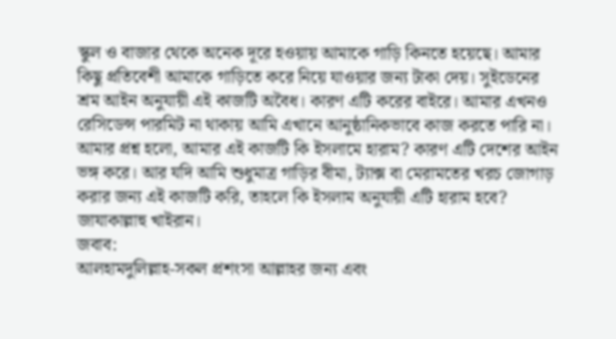স্কুল ও বাজার থেকে অনেক দূরে হওয়ায় আমাকে গাড়ি কিনতে হয়েছে। আমার কিছু প্রতিবেশী আমাকে গাড়িতে করে নিয়ে যাওয়ার জন্য টাকা দেয়। সুইডেনের শ্রম আইন অনুযায়ী এই কাজটি অবৈধ। কারণ এটি করের বাইরে। আমার এখনও রেসিডেন্স পারমিট না থাকায় আমি এখানে আনুষ্ঠানিকভাবে কাজ করতে পারি না। আমার প্রশ্ন হলো, আমার এই কাজটি কি ইসলামে হারাম? কারণ এটি দেশের আইন ভঙ্গ করে। আর যদি আমি শুধুমাত্র গাড়ির বীমা, ট্যাক্স বা মেরামতের খরচ জোগাড় করার জন্য এই কাজটি করি, তাহলে কি ইসলাম অনুযায়ী এটি হারাম হবে? জাযাকাল্লাহু খাইরান।
জবাব:
আলহামদুলিল্লাহ-সকল প্রশংসা আল্লাহর জন্য এবং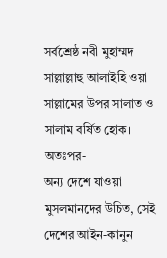সর্বশ্রেষ্ঠ নবী মুহাম্মদ সাল্লাল্লাহু আলাইহি ওয়া সাল্লামের উপর সালাত ও সালাম বর্ষিত হোক। অতঃপর-
অন্য দেশে যাওয়া মুসলমানদের উচিত, সেই দেশের আইন-কানুন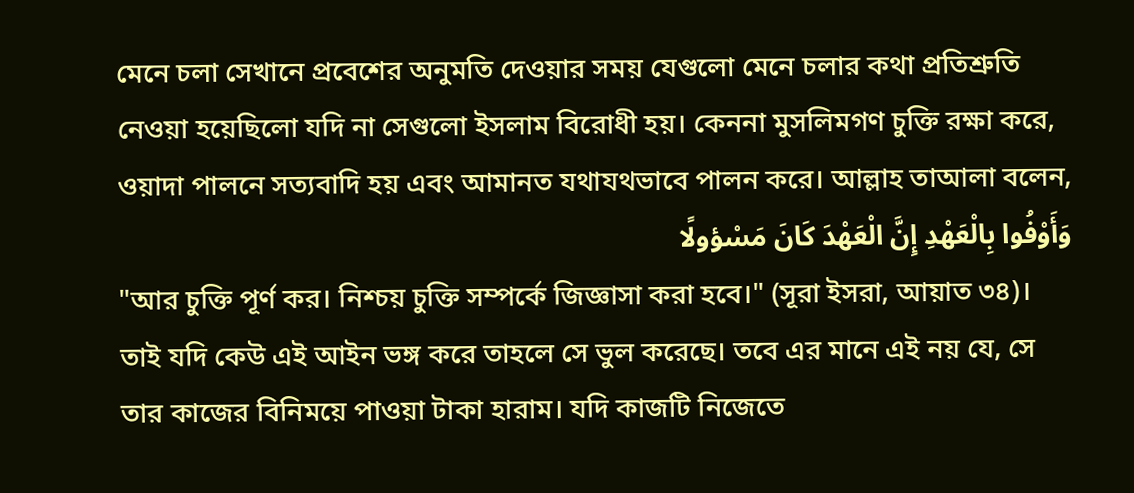মেনে চলা সেখানে প্রবেশের অনুমতি দেওয়ার সময় যেগুলো মেনে চলার কথা প্রতিশ্রুতি নেওয়া হয়েছিলো যদি না সেগুলো ইসলাম বিরোধী হয়। কেননা মুসলিমগণ চুক্তি রক্ষা করে, ওয়াদা পালনে সত্যবাদি হয় এবং আমানত যথাযথভাবে পালন করে। আল্লাহ তাআলা বলেন,
وَأَوْفُوا بِالْعَهْدِ إِنَّ الْعَهْدَ كَانَ مَسْؤولًا
"আর চুক্তি পূর্ণ কর। নিশ্চয় চুক্তি সম্পর্কে জিজ্ঞাসা করা হবে।" (সূরা ইসরা, আয়াত ৩৪)।
তাই যদি কেউ এই আইন ভঙ্গ করে তাহলে সে ভুল করেছে। তবে এর মানে এই নয় যে, সে তার কাজের বিনিময়ে পাওয়া টাকা হারাম। যদি কাজটি নিজেতে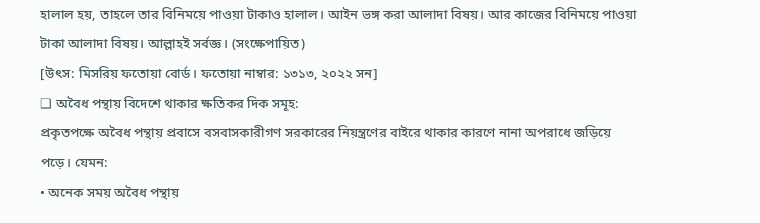হালাল হয়, তাহলে তার বিনিময়ে পাওয়া টাকাও হালাল। আইন ভঙ্গ করা আলাদা বিষয়। আর কাজের বিনিময়ে পাওয়া টাকা আলাদা বিষয়। আল্লাহই সর্বজ্ঞ। (সংক্ষেপায়িত)
[উৎস: মিসরিয় ফতোয়া বোর্ড। ফতোয়া নাম্বার: ১৩১৩, ২০২২ সন]
❑ অবৈধ পন্থায় বিদেশে থাকার ক্ষতিকর দিক সমূহ:
প্রকৃতপক্ষে অবৈধ পন্থায় প্রবাসে বসবাসকারীগণ সরকারের নিয়ন্ত্রণের বাইরে থাকার কারণে নানা অপরাধে জড়িয়ে পড়ে। যেমন:
• অনেক সময় অবৈধ পন্থায়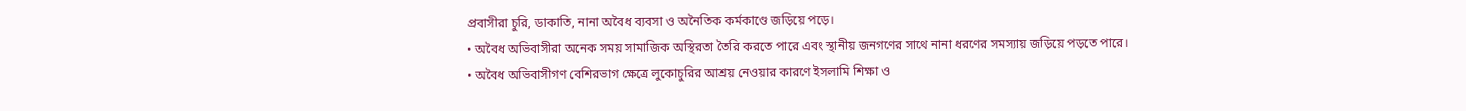প্রবাসীরা চুরি, ডাকাতি, নানা অবৈধ ব্যবসা ও অনৈতিক কর্মকাণ্ডে জড়িয়ে পড়ে।
• অবৈধ অভিবাসীরা অনেক সময় সামাজিক অস্থিরতা তৈরি করতে পারে এবং স্থানীয় জনগণের সাথে নানা ধরণের সমস্যায় জড়িয়ে পড়তে পারে।
• অবৈধ অভিবাসীগণ বেশিরভাগ ক্ষেত্রে লুকোচুরির আশ্রয় নেওয়ার কারণে ইসলামি শিক্ষা ও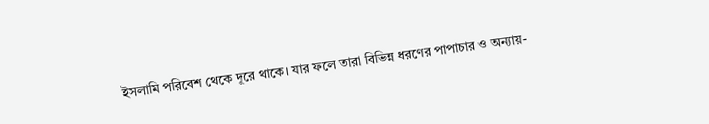ইসলামি পরিবেশ থেকে দূরে থাকে। যার ফলে তারা বিভিন্ন ধরণের পাপাচার ও অন্যায়-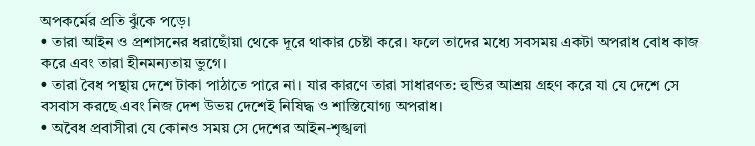অপকর্মের প্রতি ঝুঁকে পড়ে।
• তারা আইন ও প্রশাসনের ধরাছোঁয়া থেকে দূরে থাকার চেষ্টা করে। ফলে তাদের মধ্যে সবসময় একটা অপরাধ বোধ কাজ করে এবং তারা হীনমন্যতায় ভুগে।
• তারা বৈধ পন্থায় দেশে টাকা পাঠাতে পারে না। যার কারণে তারা সাধারণত: হুন্ডির আশ্রয় গ্রহণ করে যা যে দেশে সে বসবাস করছে এবং নিজ দেশ উভয় দেশেই নিষিদ্ধ ও শাস্তিযোগ্য অপরাধ।
• অবৈধ প্রবাসীরা যে কোনও সময় সে দেশের আইন-শৃঙ্খলা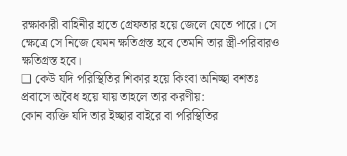রক্ষাকারী বাহিনীর হাতে গ্রেফতার হয়ে জেলে যেতে পারে। সে ক্ষেত্রে সে নিজে যেমন ক্ষতিগ্রস্ত হবে তেমনি তার স্ত্রী-পরিবারও ক্ষতিগ্রস্ত হবে।
❑ কেউ যদি পরিস্থিতির শিকার হয়ে কিংবা অনিচ্ছা বশতঃ প্রবাসে অবৈধ হয়ে যায় তাহলে তার করণীয়:
কোন ব্যক্তি যদি তার ইচ্ছার বাইরে বা পরিস্থিতির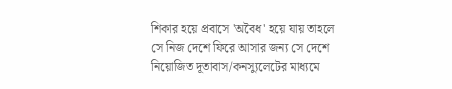শিকার হয়ে প্রবাসে 'অবৈধ' হয়ে যায় তাহলে সে নিজ দেশে ফিরে আসার জন্য সে দেশে নিয়োজিত দূতাবাস/কনস্যুলেটের মাধ্যমে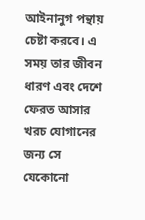আইনানুগ পন্থায় চেষ্টা করবে। এ সময় তার জীবন ধারণ এবং দেশে ফেরত আসার খরচ যোগানের জন্য সে যেকোনো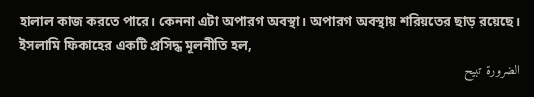হালাল কাজ করতে পারে। কেননা এটা অপারগ অবস্থা। অপারগ অবস্থায় শরিয়তের ছাড় রয়েছে। ইসলামি ফিকাহের একটি প্রসিদ্ধ মূলনীতি হল,
الضرورة تبيح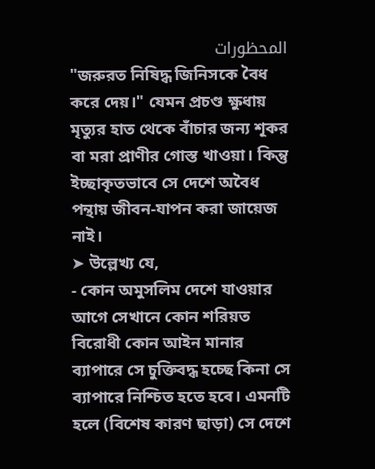المحظورات
"জরুরত নিষিদ্ধ জিনিসকে বৈধ করে দেয়।" যেমন প্রচণ্ড ক্ষুধায় মৃত্যুর হাত থেকে বাঁচার জন্য শূকর বা মরা প্রাণীর গোস্ত খাওয়া। কিন্তু ইচ্ছাকৃতভাবে সে দেশে অবৈধ পন্থায় জীবন-যাপন করা জায়েজ নাই।
➤ উল্লেখ্য যে,
- কোন অমুসলিম দেশে যাওয়ার আগে সেখানে কোন শরিয়ত বিরোধী কোন আইন মানার ব্যাপারে সে চুক্তিবদ্ধ হচ্ছে কিনা সে ব্যাপারে নিশ্চিত হতে হবে। এমনটি হলে (বিশেষ কারণ ছাড়া) সে দেশে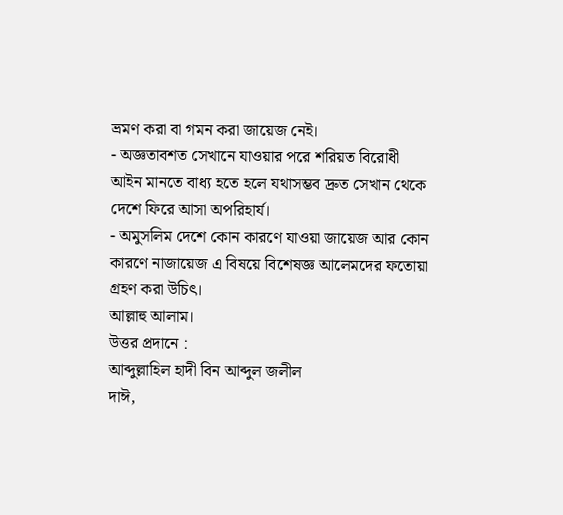ভ্রমণ করা বা গমন করা জায়েজ নেই।
- অজ্ঞতাবশত সেখানে যাওয়ার পরে শরিয়ত বিরোধী আইন মানতে বাধ্য হতে হলে যথাসম্ভব দ্রুত সেখান থেকে দেশে ফিরে আসা অপরিহার্য।
- অমুসলিম দেশে কোন কারণে যাওয়া জায়েজ আর কোন কারণে নাজায়েজ এ বিষয়ে বিশেষজ্ঞ আলেমদের ফতোয়া গ্রহণ করা উচিৎ।
আল্লাহু আলাম।
উত্তর প্রদানে :
আব্দুল্লাহিল হাদী বিন আব্দুল জলীল
দাঈ,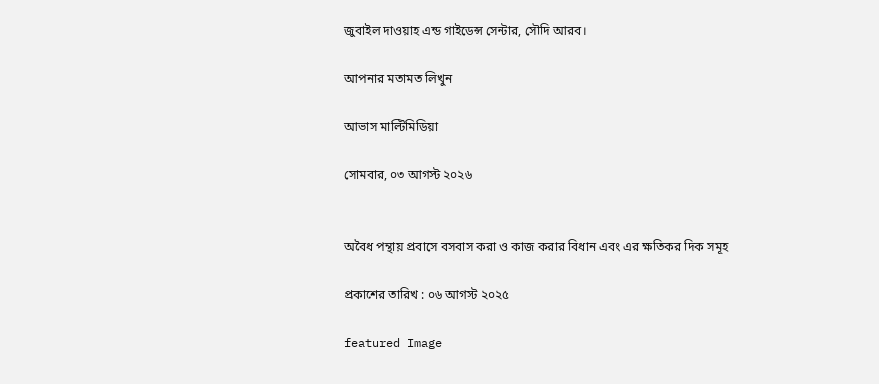জুবাইল দাওয়াহ এন্ড গাইডেন্স সেন্টার, সৌদি আরব।

আপনার মতামত লিখুন

আভাস মাল্টিমিডিয়া

সোমবার, ০৩ আগস্ট ২০২৬


অবৈধ পন্থায় প্রবাসে বসবাস করা ও কাজ করার বিধান এবং এর ক্ষতিকর দিক সমূহ

প্রকাশের তারিখ : ০৬ আগস্ট ২০২৫

featured Image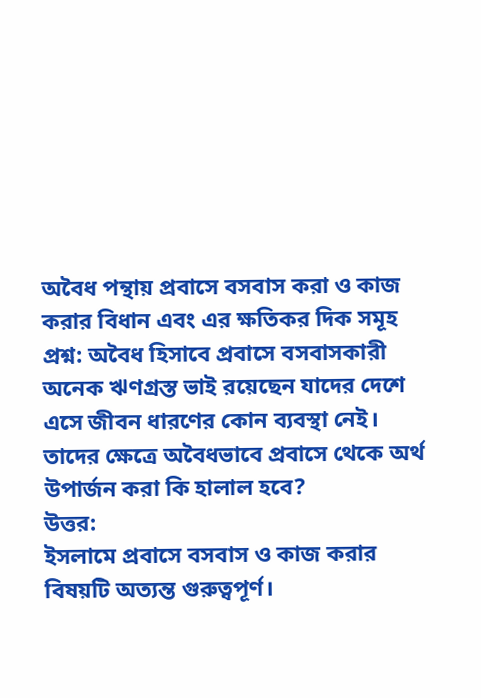অবৈধ পন্থায় প্রবাসে বসবাস করা ও কাজ করার বিধান এবং এর ক্ষতিকর দিক সমূহ
প্রশ্ন: অবৈধ হিসাবে প্রবাসে বসবাসকারী অনেক ঋণগ্রস্ত ভাই রয়েছেন যাদের দেশে এসে জীবন ধারণের কোন ব্যবস্থা নেই। তাদের ক্ষেত্রে অবৈধভাবে প্রবাসে থেকে অর্থ উপার্জন করা কি হালাল হবে?
উত্তর:
ইসলামে প্রবাসে বসবাস ও কাজ করার বিষয়টি অত্যন্ত গুরুত্বপূর্ণ।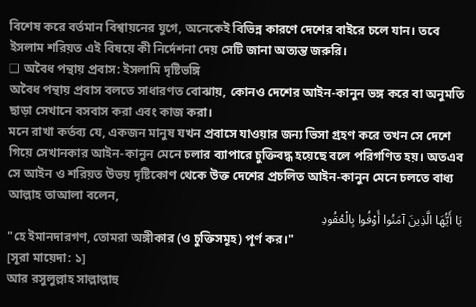বিশেষ করে বর্তমান বিশ্বায়নের যুগে, অনেকেই বিভিন্ন কারণে দেশের বাইরে চলে যান। তবে ইসলাম শরিয়ত এই বিষয়ে কী নির্দেশনা দেয় সেটি জানা অত্যন্ত জরুরি।
❑ অবৈধ পন্থায় প্রবাস: ইসলামি দৃষ্টিভঙ্গি
অবৈধ পন্থায় প্রবাস বলতে সাধারণত বোঝায়, কোনও দেশের আইন-কানুন ভঙ্গ করে বা অনুমতি ছাড়া সেখানে বসবাস করা এবং কাজ করা।
মনে রাখা কর্তব্য যে, একজন মানুষ যখন প্রবাসে যাওয়ার জন্য ভিসা গ্রহণ করে তখন সে দেশে গিয়ে সেখানকার আইন-কানুন মেনে চলার ব্যাপারে চুক্তিবদ্ধ হয়েছে বলে পরিগণিত হয়‌। অতএব সে আইন ও শরিয়ত উভয় দৃষ্টিকোণ থেকে উক্ত দেশের প্রচলিত আইন-কানুন মেনে চলতে বাধ্য
আল্লাহ তাআলা বলেন,
يَا أَيُّهَا الَّذِينَ آمَنُوا أَوْفُوا بِالْعُقُودِ
"হে ইমানদারগণ, তোমরা অঙ্গীকার (ও চুক্তিসমূহ) পূর্ণ কর।"
[সূরা মায়েদা: ১]
আর রসুলুল্লাহ সাল্লাল্লাহু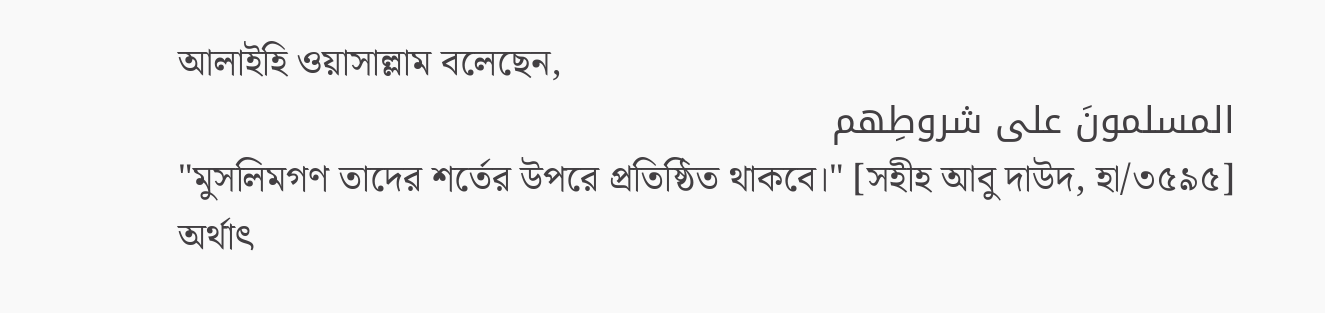আলাইহি ওয়াসাল্লাম বলেছেন,
المسلمونَ على شروطِهم
"মুসলিমগণ তাদের শর্তের উপরে প্রতিষ্ঠিত থাকবে।" [সহীহ আবু দাউদ, হা/৩৫৯৫] অর্থাৎ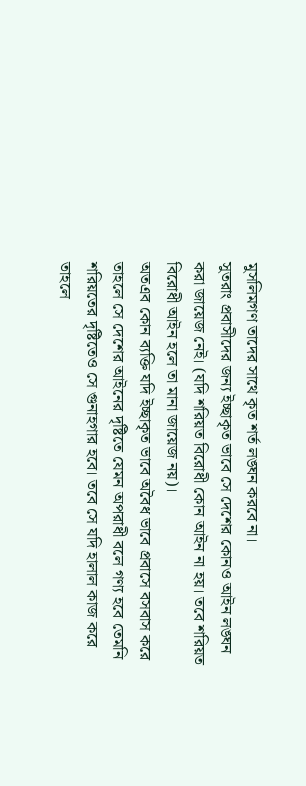মুসলিমগণ তাদের সাথে কৃত শর্ত লঙ্ঘন করবে না।
সুতরাং প্রবাসীদের জন্য ইচ্ছাকৃত ভাবে সে দেশের কোনও আইন লঙ্ঘন করা জায়েজ নেই। (যদি শরিয়ত বিরোধী কোন আইন না হয়। তবে শরিয়ত বিরোধী আইন হলে তা মানা জায়েজ নয়)।
অতএব কোন ব্যক্তি যদি ইচ্ছাকৃত ভাবে অবৈধ ভাবে প্রবাসে বসবাস করে তাহলে সে দেশের আইনের দৃষ্টিতে যেমন অপরাধী বলে গণ্য হবে তেমনি শরিয়তের দৃষ্টিতেও সে গুনাহগার হবে। তবে সে যদি হালাল কাজ করে তাহলে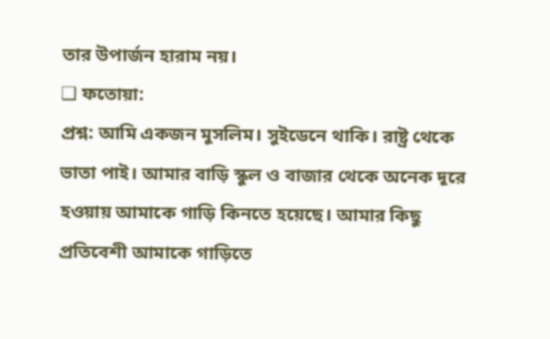তার উপার্জন হারাম নয়।
❑ ফতোয়া:
প্রশ্ন: আমি একজন মুসলিম। সুইডেনে থাকি। রাষ্ট্র থেকে ভাতা পাই। আমার বাড়ি স্কুল ও বাজার থেকে অনেক দূরে হওয়ায় আমাকে গাড়ি কিনতে হয়েছে। আমার কিছু প্রতিবেশী আমাকে গাড়িতে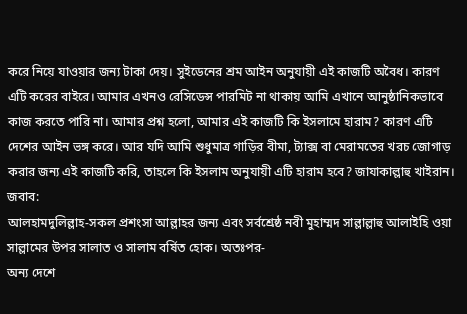করে নিয়ে যাওয়ার জন্য টাকা দেয়। সুইডেনের শ্রম আইন অনুযায়ী এই কাজটি অবৈধ। কারণ এটি করের বাইরে। আমার এখনও রেসিডেন্স পারমিট না থাকায় আমি এখানে আনুষ্ঠানিকভাবে কাজ করতে পারি না। আমার প্রশ্ন হলো, আমার এই কাজটি কি ইসলামে হারাম? কারণ এটি দেশের আইন ভঙ্গ করে। আর যদি আমি শুধুমাত্র গাড়ির বীমা, ট্যাক্স বা মেরামতের খরচ জোগাড় করার জন্য এই কাজটি করি, তাহলে কি ইসলাম অনুযায়ী এটি হারাম হবে? জাযাকাল্লাহু খাইরান।
জবাব:
আলহামদুলিল্লাহ-সকল প্রশংসা আল্লাহর জন্য এবং সর্বশ্রেষ্ঠ নবী মুহাম্মদ সাল্লাল্লাহু আলাইহি ওয়া সাল্লামের উপর সালাত ও সালাম বর্ষিত হোক। অতঃপর-
অন্য দেশে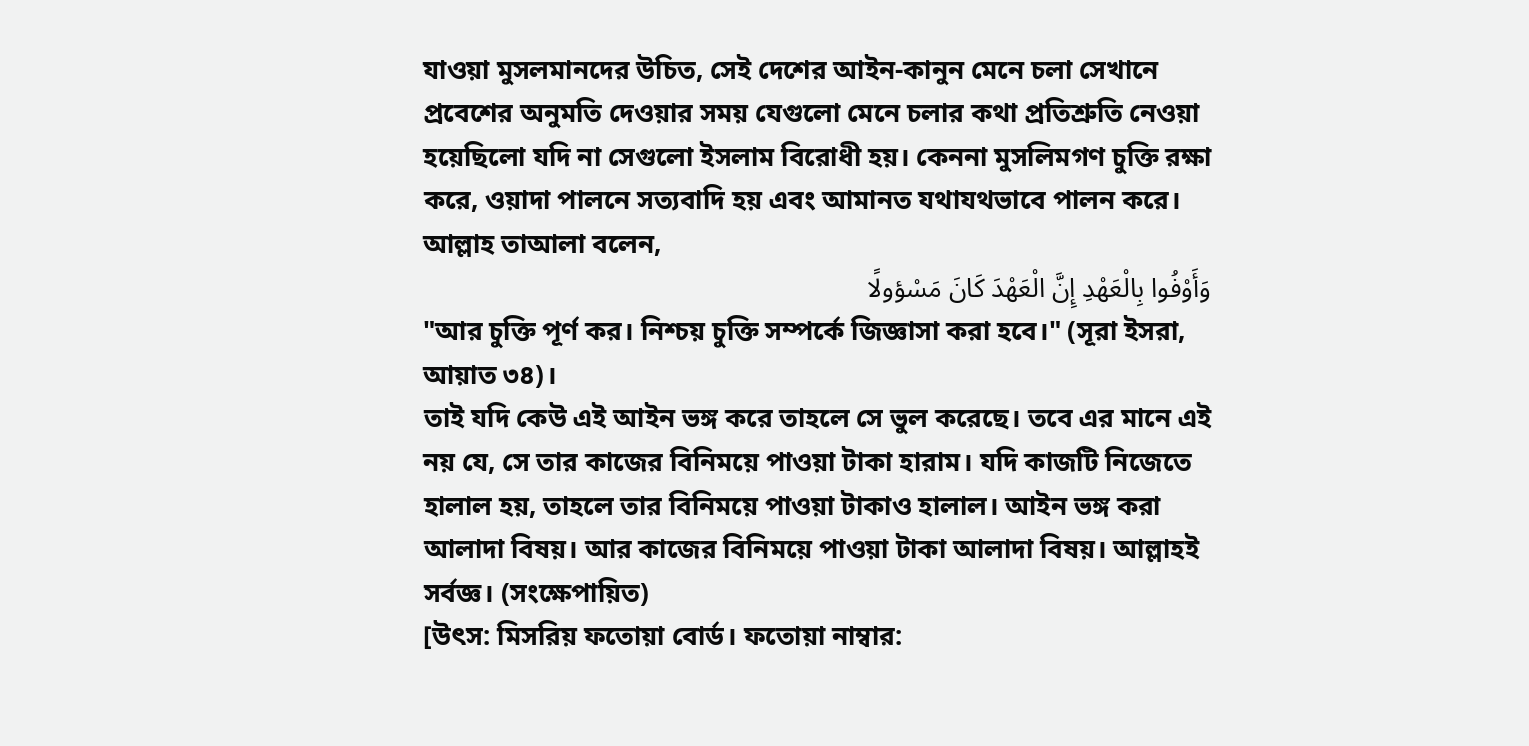যাওয়া মুসলমানদের উচিত, সেই দেশের আইন-কানুন মেনে চলা সেখানে প্রবেশের অনুমতি দেওয়ার সময় যেগুলো মেনে চলার কথা প্রতিশ্রুতি নেওয়া হয়েছিলো যদি না সেগুলো ইসলাম বিরোধী হয়। কেননা মুসলিমগণ চুক্তি রক্ষা করে, ওয়াদা পালনে সত্যবাদি হয় এবং আমানত যথাযথভাবে পালন করে। আল্লাহ তাআলা বলেন,
وَأَوْفُوا بِالْعَهْدِ إِنَّ الْعَهْدَ كَانَ مَسْؤولًا
"আর চুক্তি পূর্ণ কর। নিশ্চয় চুক্তি সম্পর্কে জিজ্ঞাসা করা হবে।" (সূরা ইসরা, আয়াত ৩৪)।
তাই যদি কেউ এই আইন ভঙ্গ করে তাহলে সে ভুল করেছে। তবে এর মানে এই নয় যে, সে তার কাজের বিনিময়ে পাওয়া টাকা হারাম। যদি কাজটি নিজেতে হালাল হয়, তাহলে তার বিনিময়ে পাওয়া টাকাও হালাল। আইন ভঙ্গ করা আলাদা বিষয়। আর কাজের বিনিময়ে পাওয়া টাকা আলাদা বিষয়। আল্লাহই সর্বজ্ঞ। (সংক্ষেপায়িত)
[উৎস: মিসরিয় ফতোয়া বোর্ড। ফতোয়া নাম্বার: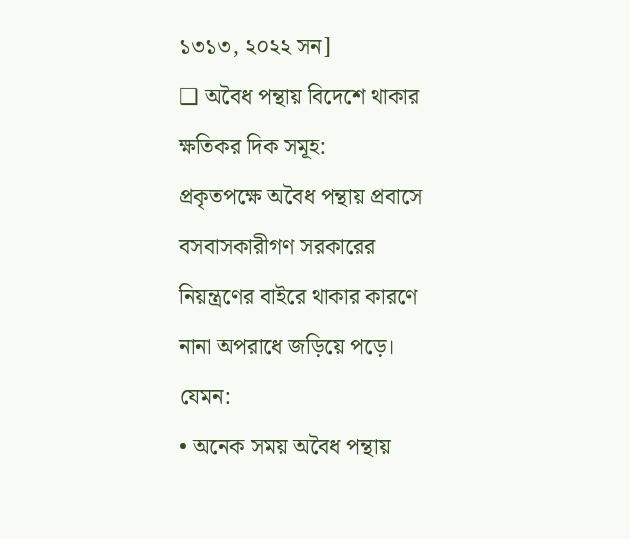১৩১৩, ২০২২ সন]
❑ অবৈধ পন্থায় বিদেশে থাকার ক্ষতিকর দিক সমূহ:
প্রকৃতপক্ষে অবৈধ পন্থায় প্রবাসে বসবাসকারীগণ সরকারের নিয়ন্ত্রণের বাইরে থাকার কারণে নানা অপরাধে জড়িয়ে পড়ে। যেমন:
• অনেক সময় অবৈধ পন্থায়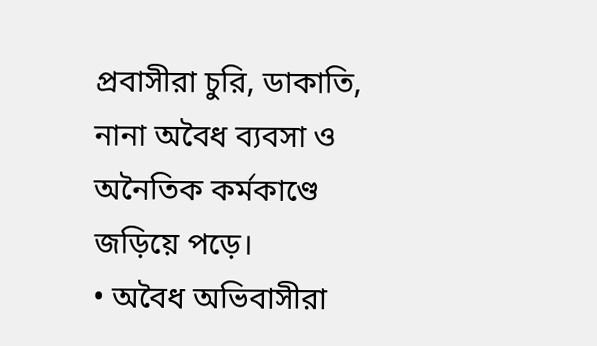প্রবাসীরা চুরি, ডাকাতি, নানা অবৈধ ব্যবসা ও অনৈতিক কর্মকাণ্ডে জড়িয়ে পড়ে।
• অবৈধ অভিবাসীরা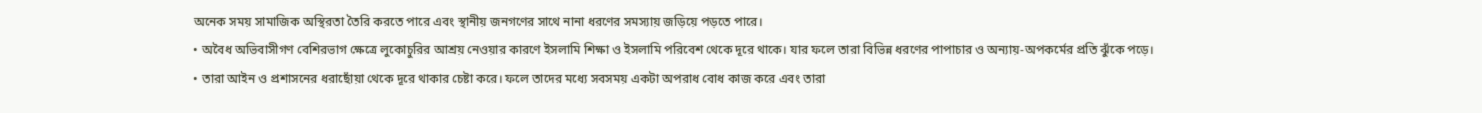অনেক সময় সামাজিক অস্থিরতা তৈরি করতে পারে এবং স্থানীয় জনগণের সাথে নানা ধরণের সমস্যায় জড়িয়ে পড়তে পারে।
• অবৈধ অভিবাসীগণ বেশিরভাগ ক্ষেত্রে লুকোচুরির আশ্রয় নেওয়ার কারণে ইসলামি শিক্ষা ও ইসলামি পরিবেশ থেকে দূরে থাকে। যার ফলে তারা বিভিন্ন ধরণের পাপাচার ও অন্যায়-অপকর্মের প্রতি ঝুঁকে পড়ে।
• তারা আইন ও প্রশাসনের ধরাছোঁয়া থেকে দূরে থাকার চেষ্টা করে। ফলে তাদের মধ্যে সবসময় একটা অপরাধ বোধ কাজ করে এবং তারা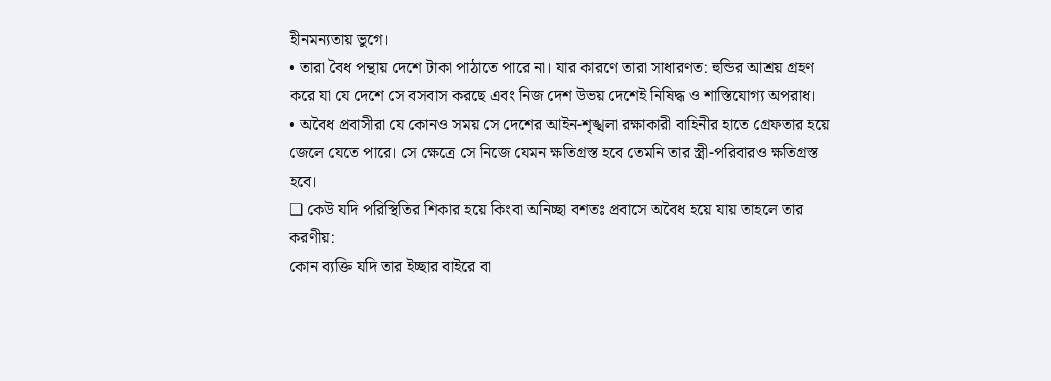হীনমন্যতায় ভুগে।
• তারা বৈধ পন্থায় দেশে টাকা পাঠাতে পারে না। যার কারণে তারা সাধারণত: হুন্ডির আশ্রয় গ্রহণ করে যা যে দেশে সে বসবাস করছে এবং নিজ দেশ উভয় দেশেই নিষিদ্ধ ও শাস্তিযোগ্য অপরাধ।
• অবৈধ প্রবাসীরা যে কোনও সময় সে দেশের আইন-শৃঙ্খলা রক্ষাকারী বাহিনীর হাতে গ্রেফতার হয়ে জেলে যেতে পারে। সে ক্ষেত্রে সে নিজে যেমন ক্ষতিগ্রস্ত হবে তেমনি তার স্ত্রী-পরিবারও ক্ষতিগ্রস্ত হবে।
❑ কেউ যদি পরিস্থিতির শিকার হয়ে কিংবা অনিচ্ছা বশতঃ প্রবাসে অবৈধ হয়ে যায় তাহলে তার করণীয়:
কোন ব্যক্তি যদি তার ইচ্ছার বাইরে বা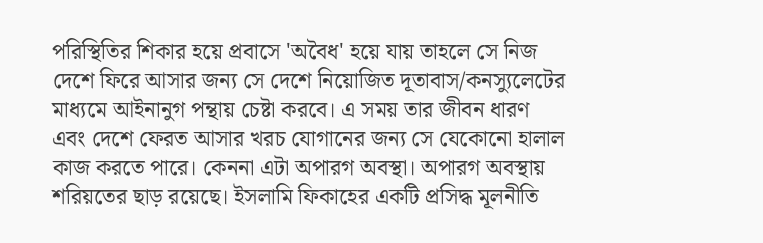পরিস্থিতির শিকার হয়ে প্রবাসে 'অবৈধ' হয়ে যায় তাহলে সে নিজ দেশে ফিরে আসার জন্য সে দেশে নিয়োজিত দূতাবাস/কনস্যুলেটের মাধ্যমে আইনানুগ পন্থায় চেষ্টা করবে। এ সময় তার জীবন ধারণ এবং দেশে ফেরত আসার খরচ যোগানের জন্য সে যেকোনো হালাল কাজ করতে পারে। কেননা এটা অপারগ অবস্থা। অপারগ অবস্থায় শরিয়তের ছাড় রয়েছে। ইসলামি ফিকাহের একটি প্রসিদ্ধ মূলনীতি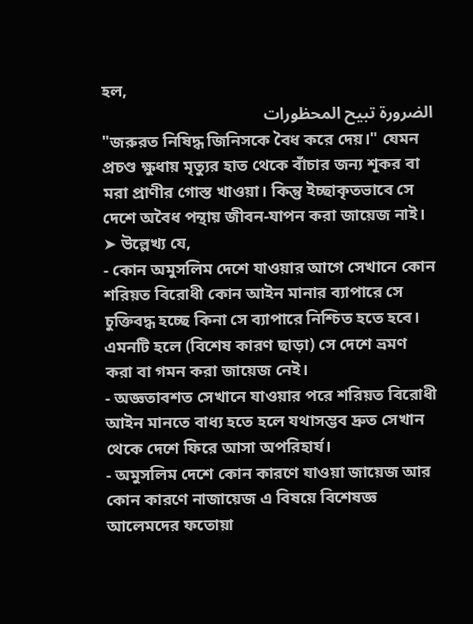হল,
الضرورة تبيح المحظورات
"জরুরত নিষিদ্ধ জিনিসকে বৈধ করে দেয়।" যেমন প্রচণ্ড ক্ষুধায় মৃত্যুর হাত থেকে বাঁচার জন্য শূকর বা মরা প্রাণীর গোস্ত খাওয়া। কিন্তু ইচ্ছাকৃতভাবে সে দেশে অবৈধ পন্থায় জীবন-যাপন করা জায়েজ নাই।
➤ উল্লেখ্য যে,
- কোন অমুসলিম দেশে যাওয়ার আগে সেখানে কোন শরিয়ত বিরোধী কোন আইন মানার ব্যাপারে সে চুক্তিবদ্ধ হচ্ছে কিনা সে ব্যাপারে নিশ্চিত হতে হবে। এমনটি হলে (বিশেষ কারণ ছাড়া) সে দেশে ভ্রমণ করা বা গমন করা জায়েজ নেই।
- অজ্ঞতাবশত সেখানে যাওয়ার পরে শরিয়ত বিরোধী আইন মানতে বাধ্য হতে হলে যথাসম্ভব দ্রুত সেখান থেকে দেশে ফিরে আসা অপরিহার্য।
- অমুসলিম দেশে কোন কারণে যাওয়া জায়েজ আর কোন কারণে নাজায়েজ এ বিষয়ে বিশেষজ্ঞ আলেমদের ফতোয়া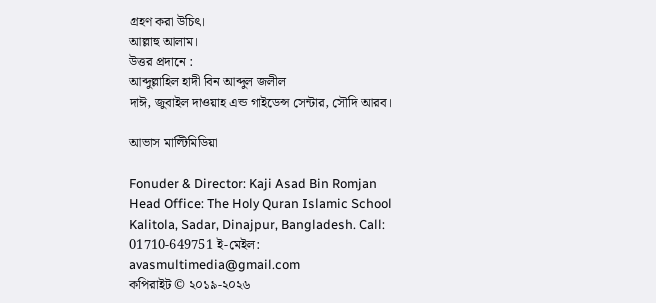গ্রহণ করা উচিৎ।
আল্লাহু আলাম।
উত্তর প্রদানে :
আব্দুল্লাহিল হাদী বিন আব্দুল জলীল
দাঈ, জুবাইল দাওয়াহ এন্ড গাইডেন্স সেন্টার, সৌদি আরব।

আভাস মাল্টিমিডিয়া

Fonuder & Director: Kaji Asad Bin Romjan Head Office: The Holy Quran Islamic School Kalitola, Sadar, Dinajpur, Bangladesh. Call: 01710-649751 ই-মেইল: avasmultimedia@gmail.com
কপিরাইট © ২০১৯-২০২৬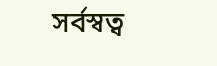সর্বস্বত্ব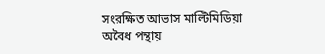সংরক্ষিত আভাস মাল্টিমিডিয়া
অবৈধ পন্থায়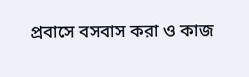প্রবাসে বসবাস করা ও কাজ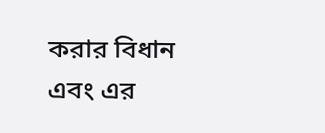করার বিধান এবং এর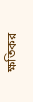ক্ষতিকর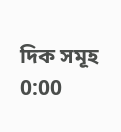দিক সমূহ
0:00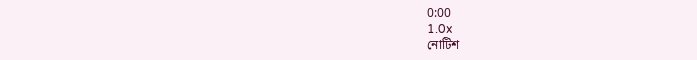0:00
1.0x
নোটিশ